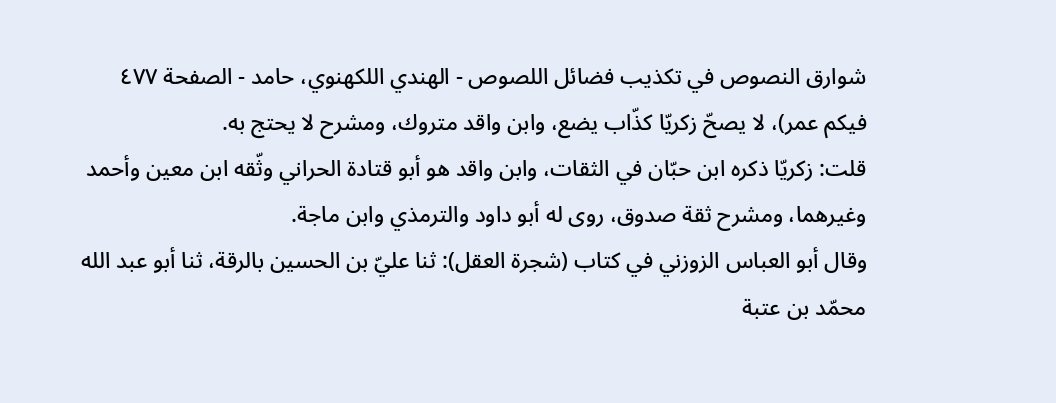شوارق النصوص في تكذيب فضائل اللصوص - الهندي اللكهنوي، حامد - الصفحة ٤٧٧
فيكم عمر)، لا يصحّ زكريّا كذّاب يضع، وابن واقد متروك، ومشرح لا يحتج به.
قلت: زكريّا ذكره ابن حبّان في الثقات، وابن واقد هو أبو قتادة الحراني وثّقه ابن معين وأحمد وغيرهما، ومشرح ثقة صدوق، روى له أبو داود والترمذي وابن ماجة.
وقال أبو العباس الزوزني في كتاب (شجرة العقل): ثنا عليّ بن الحسين بالرقة، ثنا أبو عبد الله محمّد بن عتبة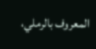المعروف بالرملي،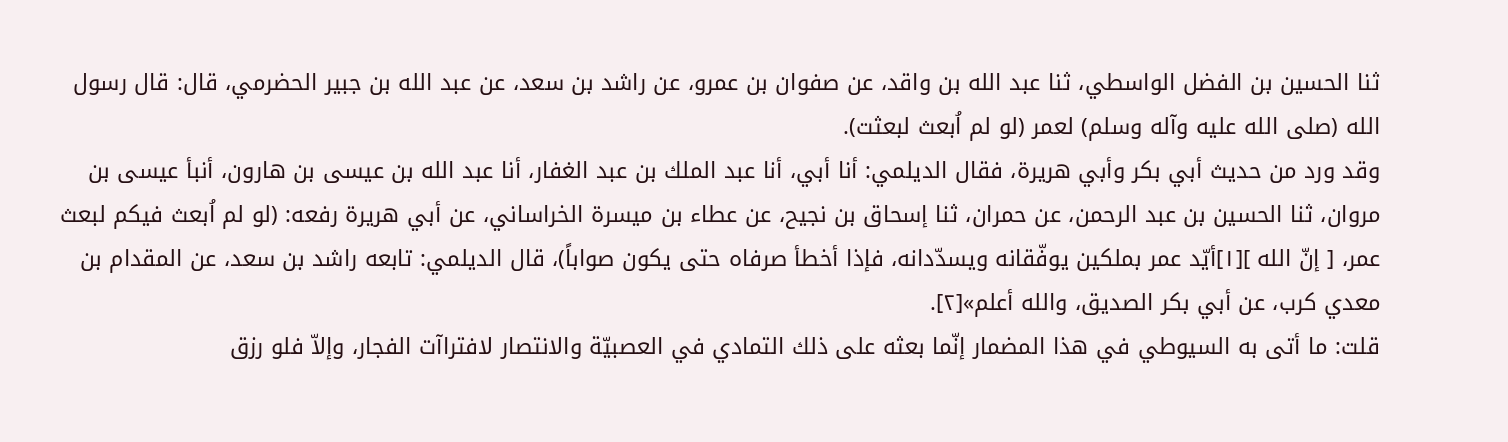ثنا الحسين بن الفضل الواسطي، ثنا عبد الله بن واقد، عن صفوان بن عمرو، عن راشد بن سعد، عن عبد الله بن جبير الحضرمي، قال: قال رسول الله (صلى الله عليه وآله وسلم) لعمر (لو لم اُبعث لبعثت).
وقد ورد من حديث أبي بكر وأبي هريرة، فقال الديلمي: أنا أبي، أنا عبد الملك بن عبد الغفار، أنا عبد الله بن عيسى بن هارون، أنبأ عيسى بن مروان، ثنا الحسين بن عبد الرحمن، عن حمران، ثنا إسحاق بن نجيح، عن عطاء بن ميسرة الخراساني، عن أبي هريرة رفعه: (لو لم اُبعث فيكم لبعث عمر، [ إنّ الله ][١]أيّد عمر بملكين يوفّقانه ويسدّدانه، فإذا أخطأ صرفاه حتى يكون صواباً)، قال الديلمي: تابعه راشد بن سعد، عن المقدام بن معدي كرب، عن أبي بكر الصديق، والله أعلم»[٢].
قلت: ما أتى به السيوطي في هذا المضمار إنّما بعثه على ذلك التمادي في العصبيّة والانتصار لافتراآت الفجار، وإلاّ فلو رزق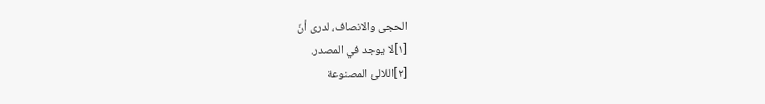الحجى والانصاف، لدرى أنّ
[١]لا يوجد في المصدر.
[٢]اللالئ المصنوعة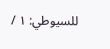للسيوطي: ١ /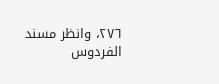٢٧٦، وانظر مسند الفردوس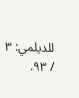للديلمي: ٣ / ٩٣.